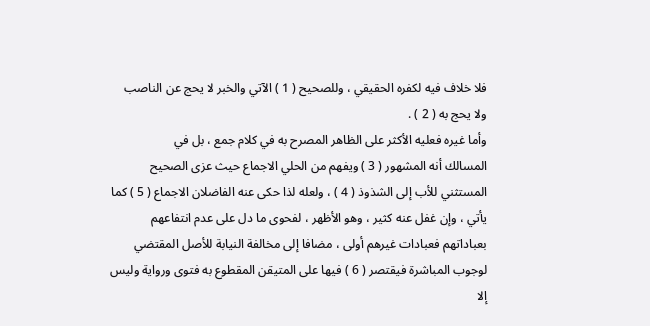فلا خلاف فيه لكفره الحقيقي ، وللصحيح ( 1 ) الآتي والخبر لا يحج عن الناصب
ولا يحج به ( 2 ) .
وأما غيره فعليه الأكثر على الظاهر المصرح به في كلام جمع ، بل في
المسالك أنه المشهور ( 3 ) ويفهم من الحلي الاجماع حيث عزى الصحيح
المستثني للأب إلى الشذوذ ( 4 ) ، ولعله لذا حكى عنه الفاضلان الاجماع ( 5 ) كما
يأتي ، وإن غفل عنه كثير ، وهو الأظهر ، لفحوى ما دل على عدم انتفاعهم
بعباداتهم فعبادات غيرهم أولى ، مضافا إلى مخالفة النيابة للأصل المقتضي
لوجوب المباشرة فيقتصر ( 6 ) فيها على المتيقن المقطوع به فتوى ورواية وليس
إلا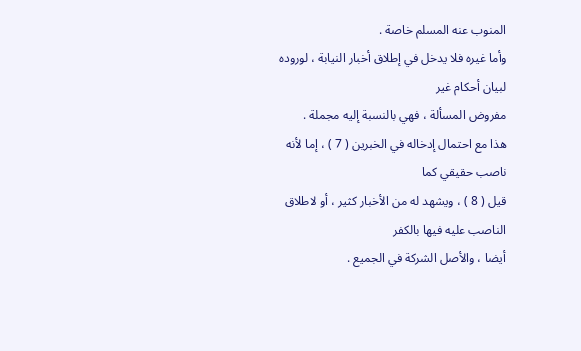المنوب عنه المسلم خاصة .
وأما غيره فلا يدخل في إطلاق أخبار النيابة ، لوروده لبيان أحكام غير
مفروض المسألة ، فهي بالنسبة إليه مجملة .
هذا مع احتمال إدخاله في الخبرين ( 7 ) ، إما لأنه ناصب حقيقي كما
قيل ( 8 ) ، ويشهد له من الأخبار كثير ، أو لاطلاق الناصب عليه فيها بالكفر
أيضا ، والأصل الشركة في الجميع .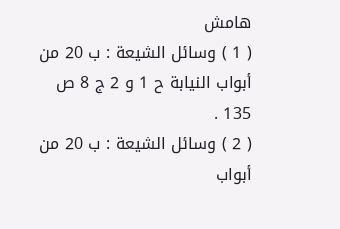هامش
( 1 ) وسائل الشيعة : ب 20 من أبواب النيابة ح 1 و 2 ج 8 ص 135 .
( 2 ) وسائل الشيعة : ب 20 من أبواب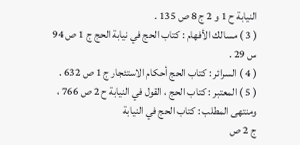النيابة ح 1 و 2 ج 8 ص 135 .
( 3 ) مسالك الأفهام : كتاب الحج في نيابة الحج ج 1 ص 94 س 29 .
( 4 ) السرائر : كتاب الحج أحكام الاستئجار ج 1 ص 632 .
( 5 ) المعتبر : كتاب الحج ، القول في النيابة ح 2 ص 766 ، ومنتهى المطلب : كتاب الحج في النيابة
ج 2 ص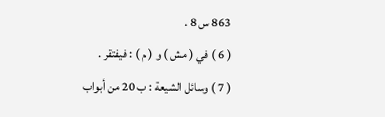863 س 8 .
( 6 ) في ( مش ) و ( م ) : فيفتقر .
( 7 ) وسائل الشيعة : ب 20 من أبواب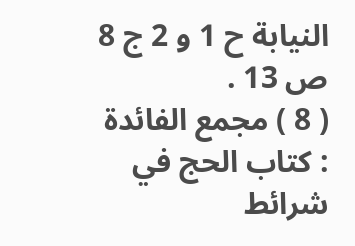النيابة ح 1 و 2 ج 8 ص 13 .
( 8 ) مجمع الفائدة : كتاب الحج في شرائط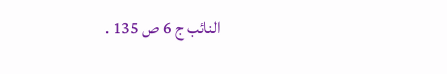النائب ج 6 ص 135 .